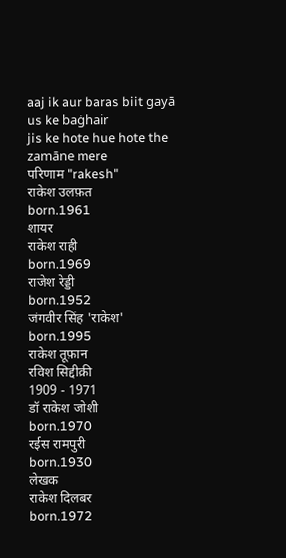aaj ik aur baras biit gayā us ke baġhair
jis ke hote hue hote the zamāne mere
परिणाम "rakesh"
राकेश उलफ़त
born.1961
शायर
राकेश राही
born.1969
राजेश रेड्डी
born.1952
जंगवीर सिंह 'राकेश'
born.1995
राकेश तूफ़ान
रविश सिद्दीक़ी
1909 - 1971
डॉ राकेश जोशी
born.1970
रईस रामपुरी
born.1930
लेखक
राकेश दिलबर
born.1972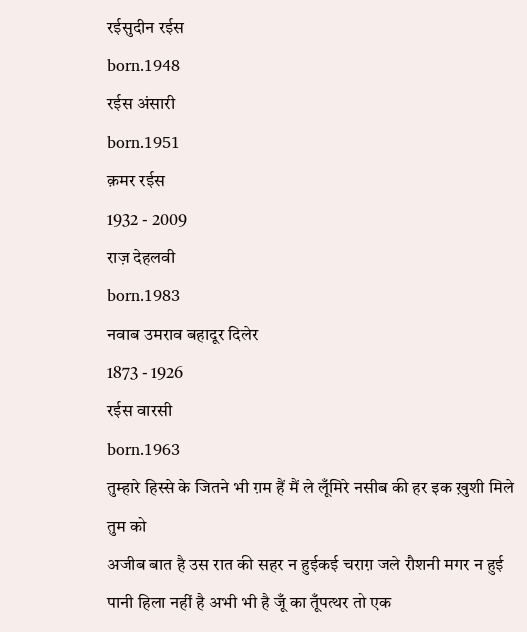रईसुदीन रईस
born.1948
रईस अंसारी
born.1951
क़मर रईस
1932 - 2009
राज़ देहलवी
born.1983
नवाब उमराव बहादूर दिलेर
1873 - 1926
रईस वारसी
born.1963
तुम्हारे हिस्से के जितने भी ग़म हैं मैं ले लूँमिरे नसीब की हर इक ख़ुशी मिले तुम को
अजीब बात है उस रात की सहर न हुईकई चराग़ जले रौशनी मगर न हुई
पानी हिला नहीं है अभी भी है जूँ का तूँपत्थर तो एक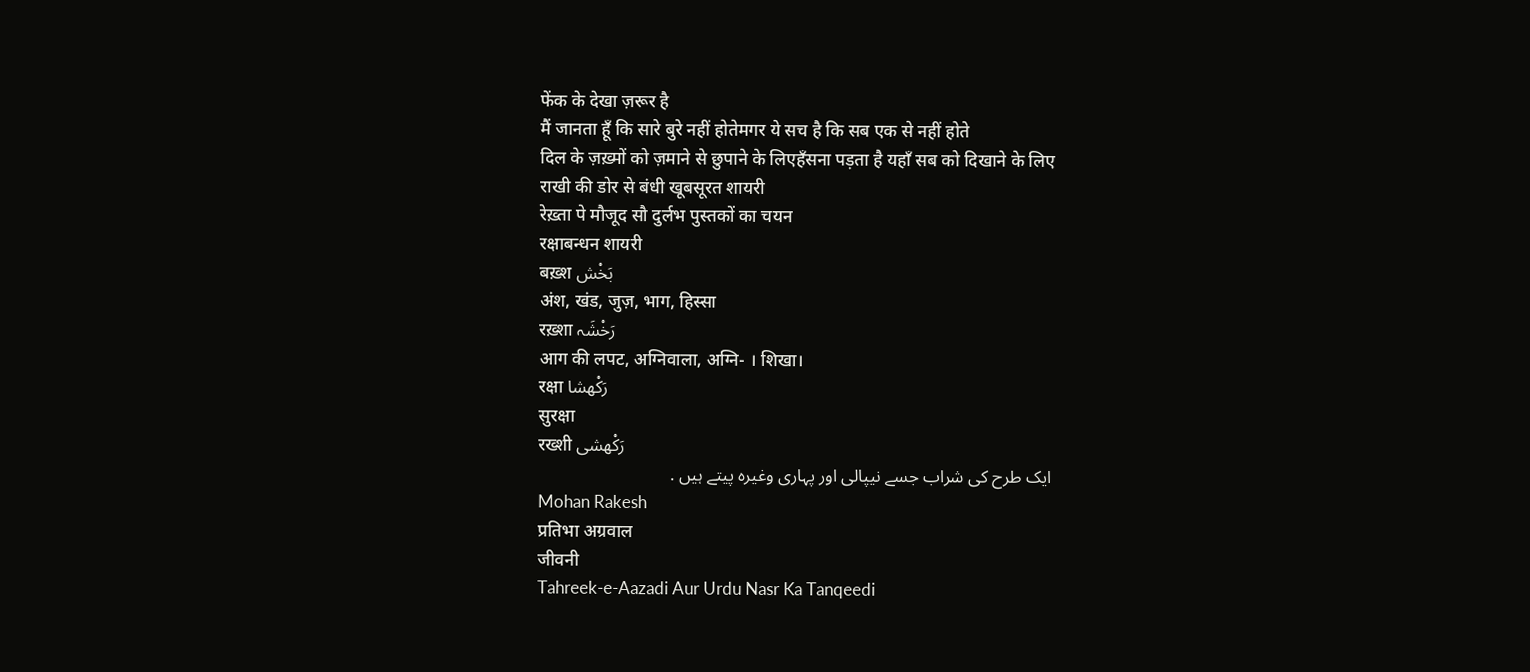फेंक के देखा ज़रूर है
मैं जानता हूँ कि सारे बुरे नहीं होतेमगर ये सच है कि सब एक से नहीं होते
दिल के ज़ख़्मों को ज़माने से छुपाने के लिएहँसना पड़ता है यहाँ सब को दिखाने के लिए
राखी की डोर से बंधी खूबसूरत शायरी
रेख़्ता पे मौजूद सौ दुर्लभ पुस्तकों का चयन
रक्षाबन्धन शायरी
बख़्श بَخْش
अंश, खंड, जुज़, भाग, हिस्सा
रख़्शा رَخْشَہ
आग की लपट, अग्निवाला, अग्नि- । शिखा।
रक्षा رَکْھشا
सुरक्षा
रख्शी رَکْھشی
ایک طرح کی شراب جسے نیپالی اور پہاری وغیرہ پیتے ہیں .
Mohan Rakesh
प्रतिभा अग्रवाल
जीवनी
Tahreek-e-Aazadi Aur Urdu Nasr Ka Tanqeedi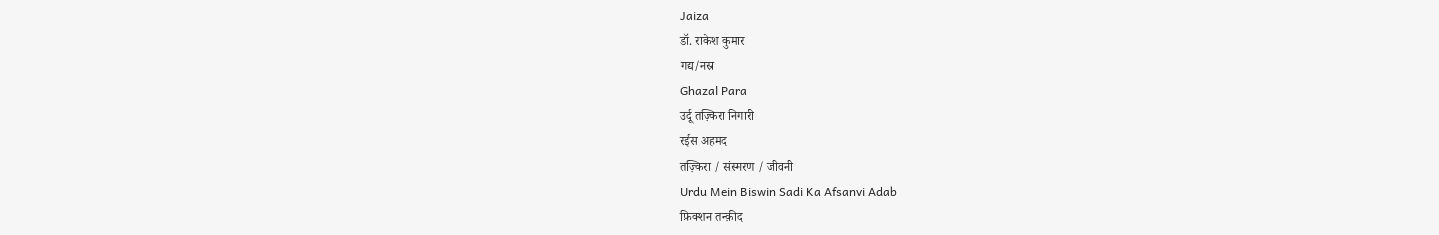Jaiza
डॉ. राकेश कुमार
गद्य/नस्र
Ghazal Para
उर्दू तज़्किरा निगारी
रईस अहमद
तज़्किरा / संस्मरण / जीवनी
Urdu Mein Biswin Sadi Ka Afsanvi Adab
फ़िक्शन तन्क़ीद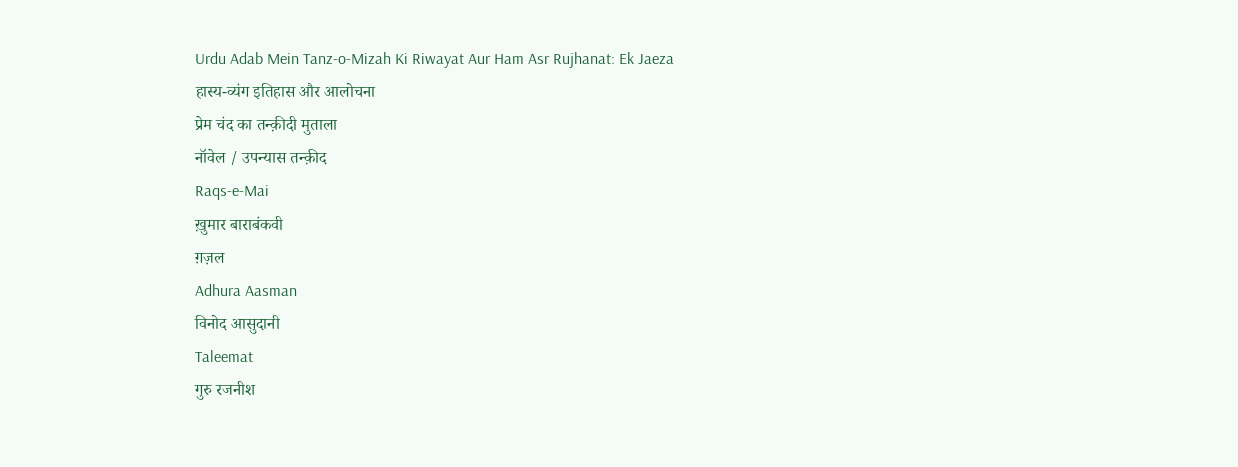Urdu Adab Mein Tanz-o-Mizah Ki Riwayat Aur Ham Asr Rujhanat: Ek Jaeza
हास्य-व्यंग इतिहास और आलोचना
प्रेम चंद का तन्क़ीदी मुताला
नॉवेल / उपन्यास तन्क़ीद
Raqs-e-Mai
ख़ुमार बाराबंकवी
ग़ज़ल
Adhura Aasman
विनोद आसुदानी
Taleemat
गुरु रजनीश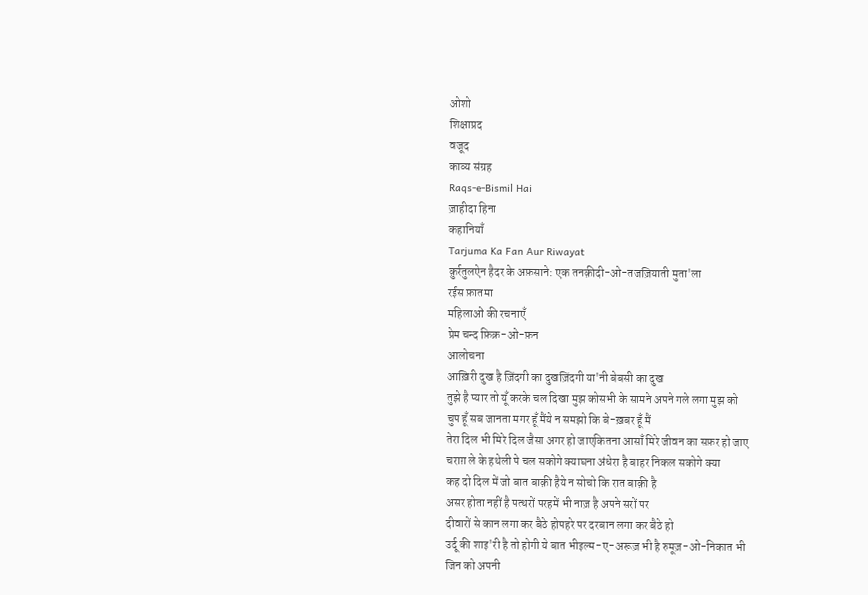ओशो
शिक्षाप्रद
वजूद
काव्य संग्रह
Raqs-e-Bismil Hai
ज़ाहीदा हिना
कहानियाँ
Tarjuma Ka Fan Aur Riwayat
क़ुर्रतुलऐन हैदर के अफ़साने: एक तनक़ीदी-ओ-तजज़ियाती मुता'ला
रईस फ़ातमा
महिलाओं की रचनाएँ
प्रेम चन्द फ़िक्र-ओ-फ़न
आलोचना
आख़िरी दुख है ज़िंदगी का दुखज़िंदगी या'नी बेबसी का दुख
तुझे है प्यार तो यूँ करके चल दिखा मुझ कोसभी के सामने अपने गले लगा मुझ को
चुप हूँ सब जानता मगर हूँ मैंये न समझो कि बे-ख़बर हूँ मैं
तेरा दिल भी मिरे दिल जैसा अगर हो जाएकितना आसाँ मिरे जीवन का सफ़र हो जाए
चराग़ ले के हथेली पे चल सकोगे क्याघना अंधेरा है बाहर निकल सकोगे क्या
कह दो दिल में जो बात बाक़ी हैये न सोचो कि रात बाक़ी है
असर होता नहीं है पत्थरों परहमें भी नाज़ है अपने सरों पर
दीवारों से कान लगा कर बैठे होपहरे पर दरबान लगा कर बैठे हो
उर्दू की शाइ'री है तो होगी ये बात भीइल्म-ए-अरूज़ भी है रुमूज़-ओ-निकात भी
जिन को अपनी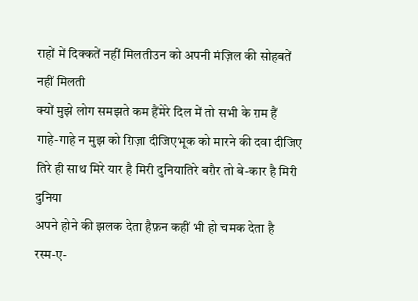राहों में दिक्कतें नहीं मिलतीउन को अपनी मंज़िल की सोहबतें नहीं मिलती
क्यों मुझे लोग समझते कम हैंमेरे दिल में तो सभी के ग़म हैं
गाहे-गाहे न मुझ को ग़िज़ा दीजिएभूक को मारने की दवा दीजिए
तिरे ही साथ मिरे यार है मिरी दुनियातिरे बग़ैर तो बे-कार है मिरी दुनिया
अपने होने की झलक देता हैफ़न कहीं भी हो चमक देता है
रस्म-ए-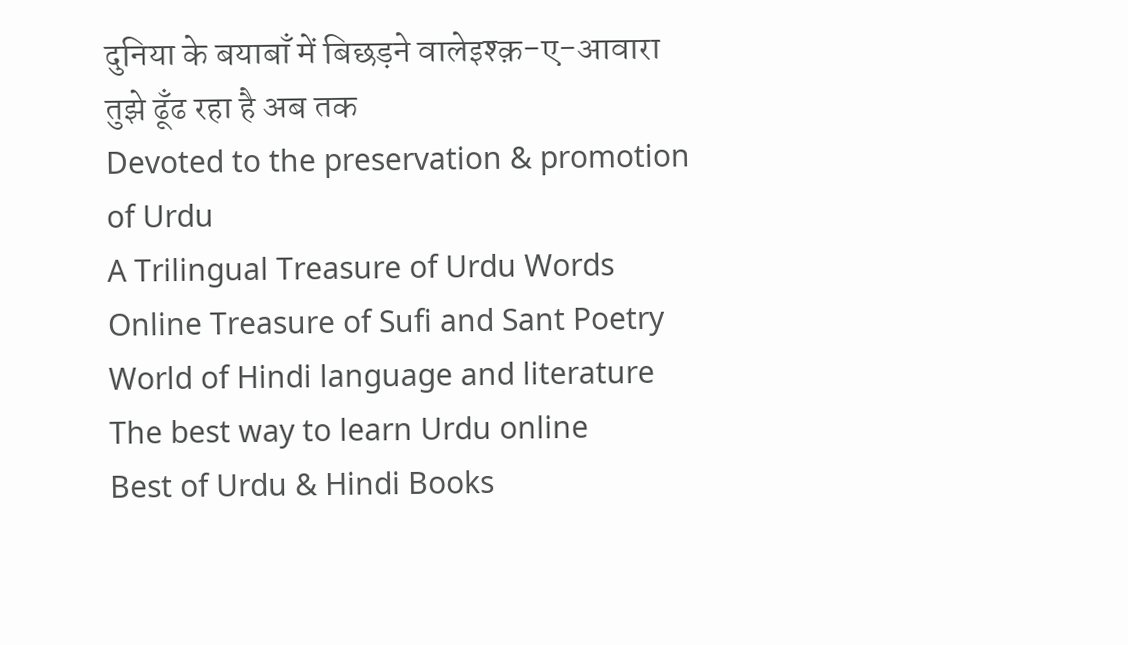दुनिया के बयाबाँ में बिछड़ने वालेइश्क़-ए-आवारा तुझे ढूँढ रहा है अब तक
Devoted to the preservation & promotion of Urdu
A Trilingual Treasure of Urdu Words
Online Treasure of Sufi and Sant Poetry
World of Hindi language and literature
The best way to learn Urdu online
Best of Urdu & Hindi Books